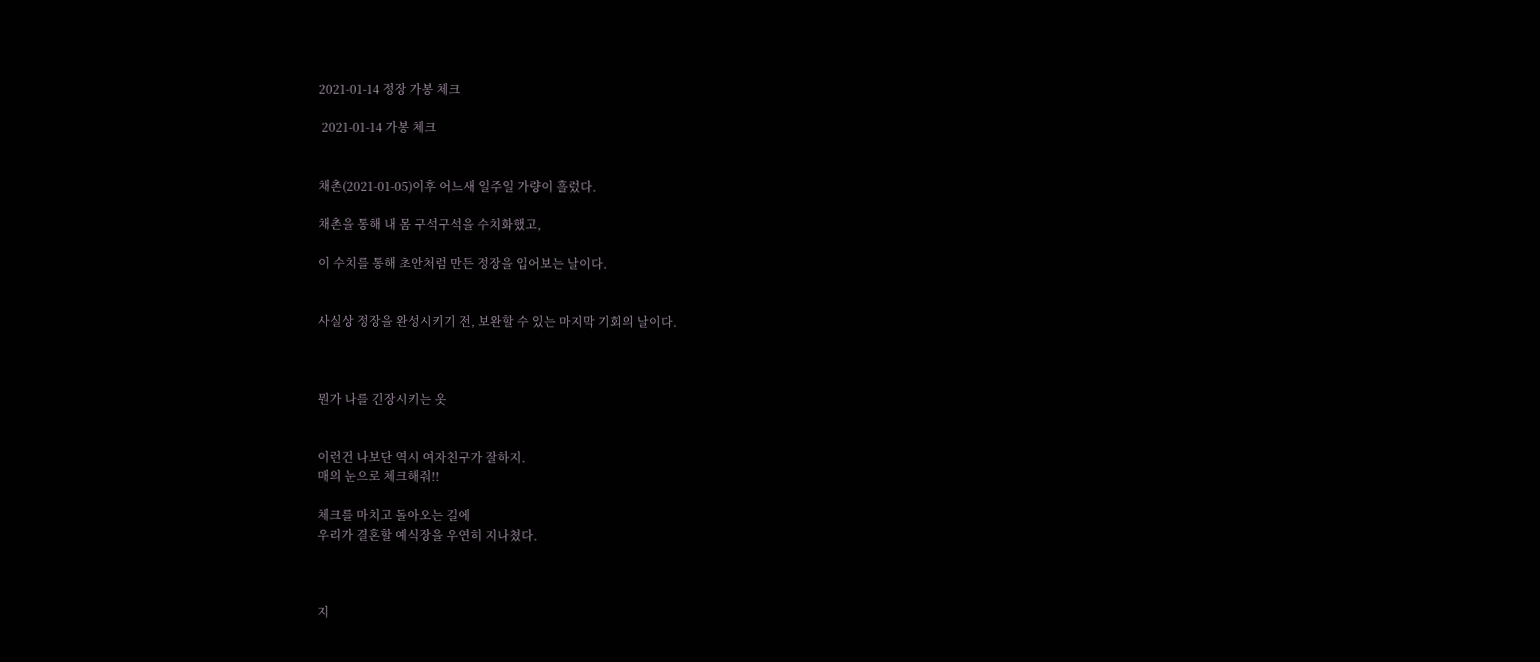2021-01-14 정장 가봉 체크

 2021-01-14 가봉 체크


채촌(2021-01-05)이후 어느새 일주일 가량이 흘렀다.

채촌을 통해 내 몸 구석구석을 수치화했고,

이 수치를 통해 초안처럼 만든 정장을 입어보는 날이다.


사실상 정장을 완성시키기 전, 보완할 수 있는 마지막 기회의 날이다.



뭔가 나를 긴장시키는 옷


이런건 나보단 역시 여자친구가 잘하지.
매의 눈으로 체크해줘!!

체크를 마치고 돌아오는 길에
우리가 결혼할 예식장을 우연히 지나쳤다.



지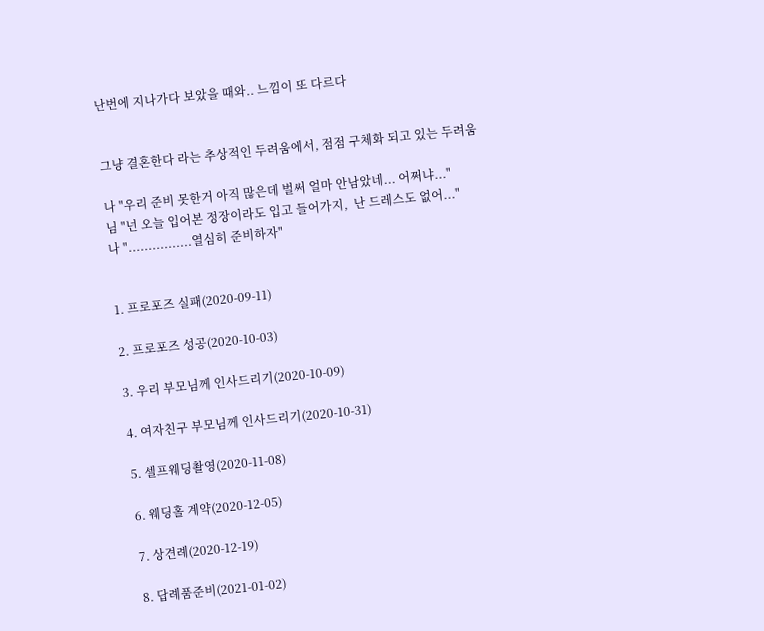난번에 지나가다 보았을 때와.. 느낌이 또 다르다


그냥 결혼한다 라는 추상적인 두려움에서, 점점 구체화 되고 있는 두려움

나 "우리 준비 못한거 아직 많은데 벌써 얼마 안남았네... 어쩌냐..."
님 "넌 오늘 입어본 정장이라도 입고 들어가지,  난 드레스도 없어..."
나 "................열심히 준비하자"


1. 프로포즈 실패(2020-09-11)

2. 프로포즈 성공(2020-10-03)

3. 우리 부모님께 인사드리기(2020-10-09)

4. 여자친구 부모님께 인사드리기(2020-10-31)

5. 셀프웨딩촬영(2020-11-08)

6. 웨딩홀 계약(2020-12-05)

7. 상견례(2020-12-19)

8. 답례품준비(2021-01-02)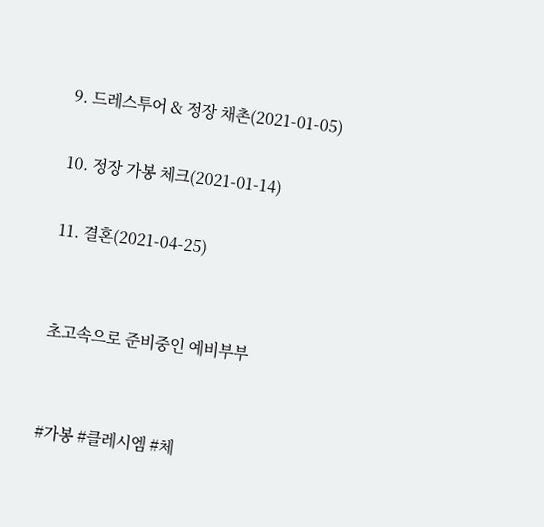9. 드레스투어 & 정장 채촌(2021-01-05)

10. 정장 가봉 체크(2021-01-14)

11. 결혼(2021-04-25)


초고속으로 준비중인 예비부부


#가봉 #클레시엠 #체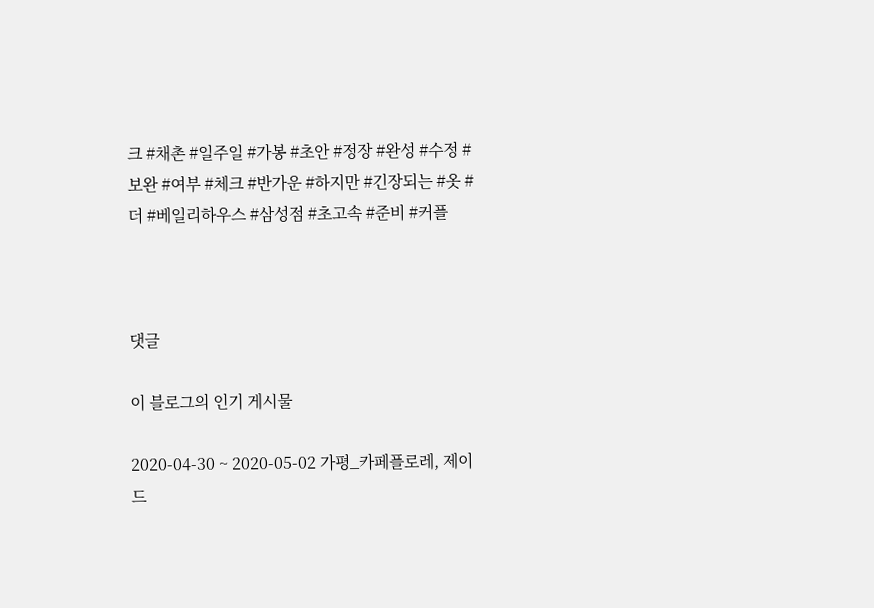크 #채촌 #일주일 #가봉 #초안 #정장 #완성 #수정 #보완 #여부 #체크 #반가운 #하지만 #긴장되는 #옷 #더 #베일리하우스 #삼성점 #초고속 #준비 #커플



댓글

이 블로그의 인기 게시물

2020-04-30 ~ 2020-05-02 가평_카페플로레, 제이드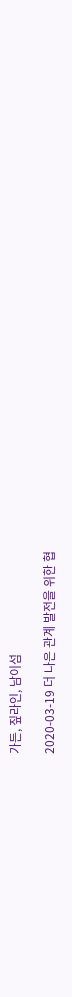가든, 짚라인, 남이섬

2020-03-19 더 나은 관계 발전을 위한 협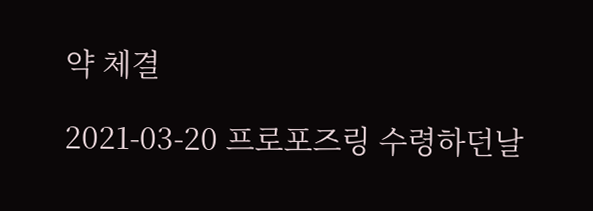약 체결

2021-03-20 프로포즈링 수령하던날